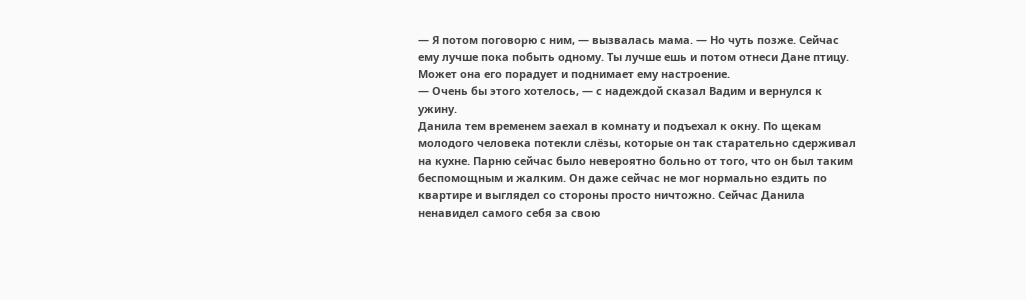— Я потом поговорю с ним, — вызвалась мама. — Но чуть позже. Сейчас ему лучше пока побыть одному. Ты лучше ешь и потом отнеси Дане птицу. Может она его порадует и поднимает ему настроение.
— Очень бы этого хотелось, — с надеждой сказал Вадим и вернулся к ужину.
Данила тем временем заехал в комнату и подъехал к окну. По щекам молодого человека потекли слёзы, которые он так старательно сдерживал на кухне. Парню сейчас было невероятно больно от того, что он был таким беспомощным и жалким. Он даже сейчас не мог нормально ездить по квартире и выглядел со стороны просто ничтожно. Сейчас Данила ненавидел самого себя за свою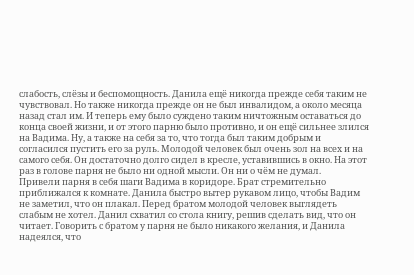слабость, слёзы и беспомощность. Данила ещё никогда прежде себя таким не чувствовал. Но также никогда прежде он не был инвалидом, а около месяца назад стал им. И теперь ему было суждено таким ничтожным оставаться до конца своей жизни, и от этого парню было противно, и он ещё сильнее злился на Вадима. Ну, а также на себя за то, что тогда был таким добрым и согласился пустить его за руль. Молодой человек был очень зол на всех и на самого себя. Он достаточно долго сидел в кресле, уставившись в окно. На этот раз в голове парня не было ни одной мысли. Он ни о чём не думал.
Привели парня в себя шаги Вадима в коридоре. Брат стремительно приближался к комнате. Данила быстро вытер рукавом лицо, чтобы Вадим не заметил, что он плакал. Перед братом молодой человек выглядеть слабым не хотел. Данил схватил со стола книгу, решив сделать вид, что он читает. Говорить с братом у парня не было никакого желания, и Данила надеялся, что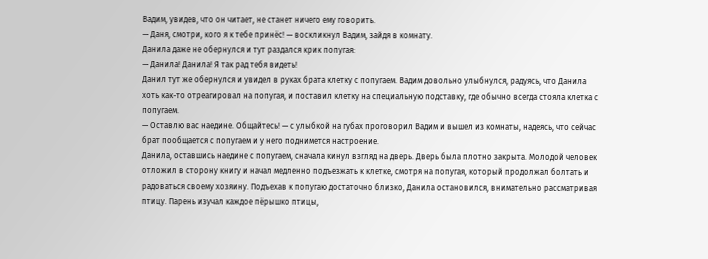Вадим, увидев, что он читает, не станет ничего ему говорить.
— Даня, смотри, кого я к тебе принёс! — воскликнул Вадим, зайдя в комнату.
Данила даже не обернулся и тут раздался крик попугая:
— Данила! Данила! Я так рад тебя видеть!
Данил тут же обернулся и увидел в руках брата клетку с попугаем. Вадим довольно улыбнулся, радуясь, что Данила хоть как-то отреагировал на попугая, и поставил клетку на специальную подставку, где обычно всегда стояла клетка с попугаем.
— Оставлю вас наедине. Общайтесь! — с улыбкой на губах проговорил Вадим и вышел из комнаты, надеясь, что сейчас брат пообщается с попугаем и у него поднимется настроение.
Данила, оставшись наедине с попугаем, сначала кинул взгляд на дверь. Дверь была плотно закрыта. Молодой человек отложил в сторону книгу и начал медленно подъезжать к клетке, смотря на попугая, который продолжал болтать и радоваться своему хозяину. Подъехав к попугаю достаточно близко, Данила остановился, внимательно рассматривая птицу. Парень изучал каждое пёрышко птицы,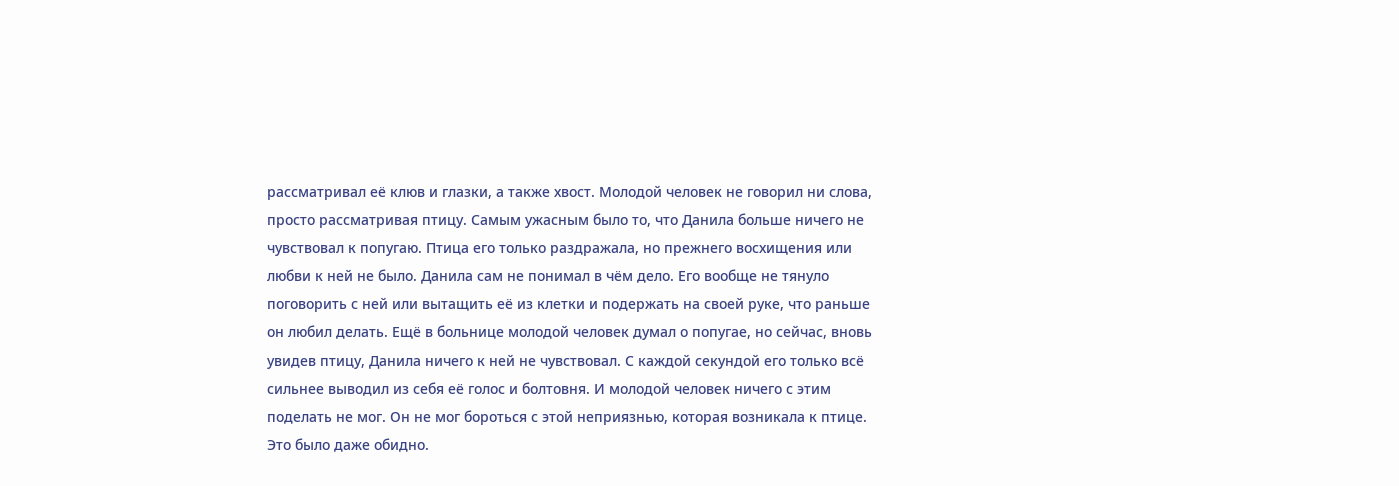рассматривал её клюв и глазки, а также хвост. Молодой человек не говорил ни слова, просто рассматривая птицу. Самым ужасным было то, что Данила больше ничего не чувствовал к попугаю. Птица его только раздражала, но прежнего восхищения или любви к ней не было. Данила сам не понимал в чём дело. Его вообще не тянуло поговорить с ней или вытащить её из клетки и подержать на своей руке, что раньше он любил делать. Ещё в больнице молодой человек думал о попугае, но сейчас, вновь увидев птицу, Данила ничего к ней не чувствовал. С каждой секундой его только всё сильнее выводил из себя её голос и болтовня. И молодой человек ничего с этим поделать не мог. Он не мог бороться с этой неприязнью, которая возникала к птице. Это было даже обидно.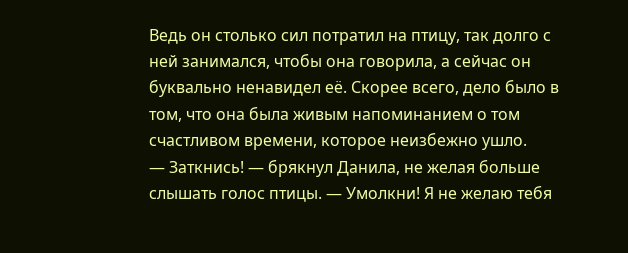Ведь он столько сил потратил на птицу, так долго с ней занимался, чтобы она говорила, а сейчас он буквально ненавидел её. Скорее всего, дело было в том, что она была живым напоминанием о том счастливом времени, которое неизбежно ушло.
— Заткнись! — брякнул Данила, не желая больше слышать голос птицы. — Умолкни! Я не желаю тебя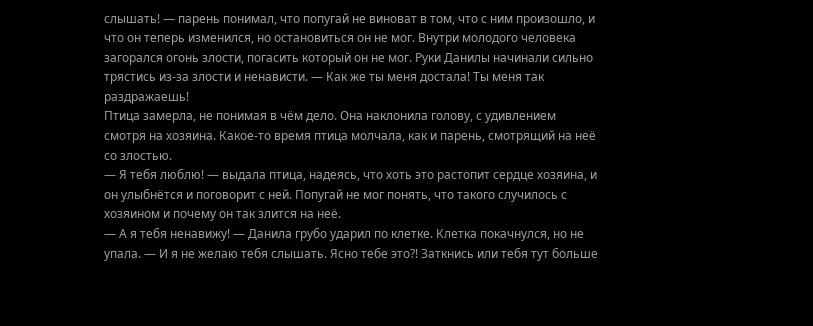слышать! — парень понимал, что попугай не виноват в том, что с ним произошло, и что он теперь изменился, но остановиться он не мог. Внутри молодого человека загорался огонь злости, погасить который он не мог. Руки Данилы начинали сильно трястись из-за злости и ненависти. — Как же ты меня достала! Ты меня так раздражаешь!
Птица замерла, не понимая в чём дело. Она наклонила голову, с удивлением смотря на хозяина. Какое-то время птица молчала, как и парень, смотрящий на неё со злостью.
— Я тебя люблю! — выдала птица, надеясь, что хоть это растопит сердце хозяина, и он улыбнётся и поговорит с ней. Попугай не мог понять, что такого случилось с хозяином и почему он так злится на неё.
— А я тебя ненавижу! — Данила грубо ударил по клетке. Клетка покачнулся, но не упала. — И я не желаю тебя слышать. Ясно тебе это?! Заткнись или тебя тут больше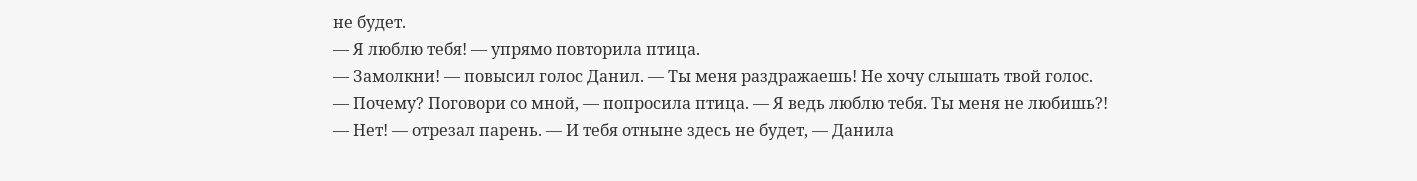не будет.
— Я люблю тебя! — упрямо повторила птица.
— Замолкни! — повысил голос Данил. — Ты меня раздражаешь! Не хочу слышать твой голос.
— Почему? Поговори со мной, — попросила птица. — Я ведь люблю тебя. Ты меня не любишь?!
— Нет! — отрезал парень. — И тебя отныне здесь не будет, — Данила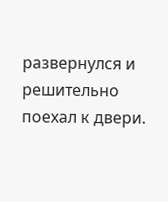развернулся и решительно поехал к двери.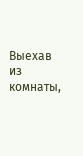Выехав из комнаты,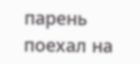парень поехал на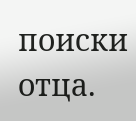поиски отца.